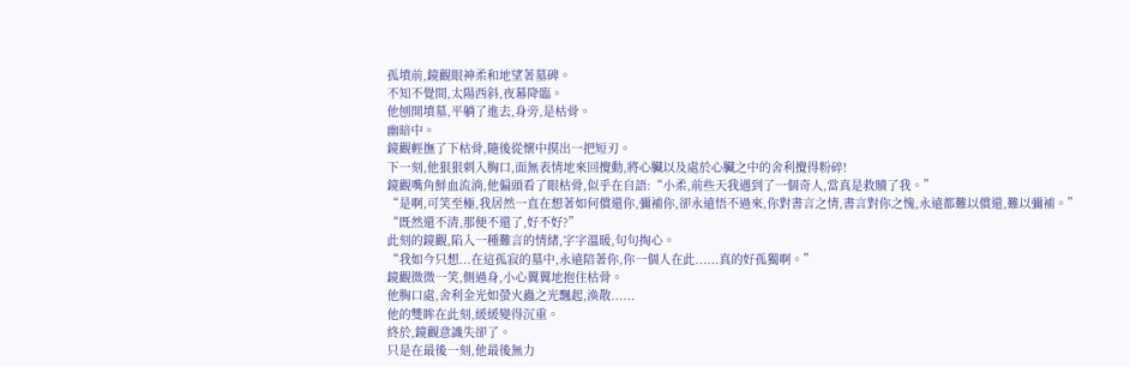孤墳前,鏡觀眼神柔和地望著墓碑。
不知不覺間,太陽西斜,夜幕降臨。
他刨開墳墓,平躺了進去,身旁,是枯骨。
幽暗中。
鏡觀輕撫了下枯骨,隨後從懷中摸出一把短刃。
下一刻,他狠狠刺入胸口,面無表情地來回攪動,將心臟以及處於心臟之中的舍利攪得粉碎!
鏡觀嘴角鮮血流淌,他偏頭看了眼枯骨,似乎在自語:“小柔,前些天我遇到了一個奇人,當真是救贖了我。”
“是啊,可笑至極,我居然一直在想著如何償還你,彌補你,卻永遠悟不過來,你對書言之情,書言對你之愧,永遠都難以償還,難以彌補。”
“既然還不清,那便不還了,好不好?”
此刻的鏡觀,陷入一種難言的情緒,字字溫暖,句句掏心。
“我如今只想...在這孤寂的墓中,永遠陪著你,你一個人在此......真的好孤獨啊。”
鏡觀微微一笑,側過身,小心翼翼地抱住枯骨。
他胸口處,舍利金光如螢火蟲之光飄起,渙散......
他的雙眸在此刻,緩緩變得沉重。
終於,鏡觀意識失卻了。
只是在最後一刻,他最後無力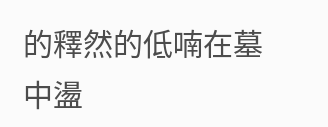的釋然的低喃在墓中盪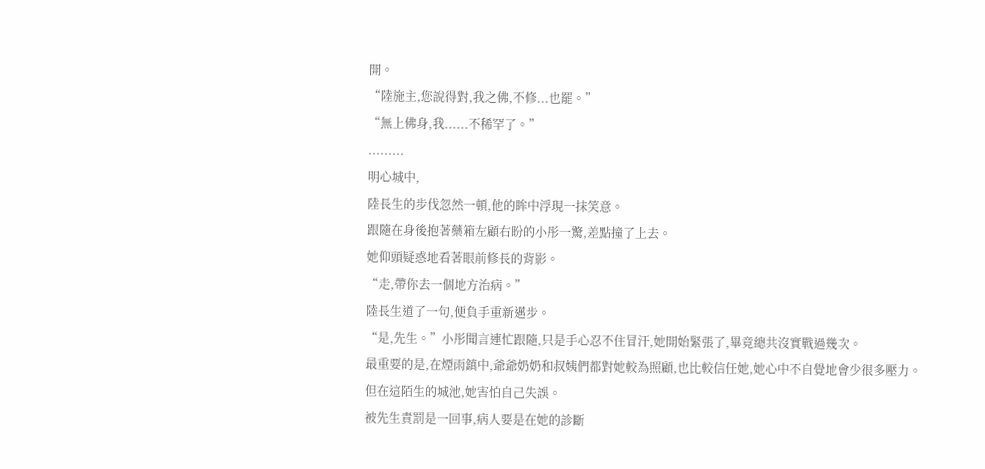開。
“陸施主,您說得對,我之佛,不修...也罷。”
“無上佛身,我......不稀罕了。”
.........
明心城中,
陸長生的步伐忽然一頓,他的眸中浮現一抹笑意。
跟隨在身後抱著藥箱左顧右盼的小彤一驚,差點撞了上去。
她仰頭疑惑地看著眼前修長的背影。
“走,帶你去一個地方治病。”
陸長生道了一句,便負手重新邁步。
“是,先生。”小彤聞言連忙跟隨,只是手心忍不住冒汗,她開始緊張了,畢竟總共沒實戰過幾次。
最重要的是,在煙雨鎮中,爺爺奶奶和叔姨們都對她較為照顧,也比較信任她,她心中不自覺地會少很多壓力。
但在這陌生的城池,她害怕自己失誤。
被先生責罰是一回事,病人要是在她的診斷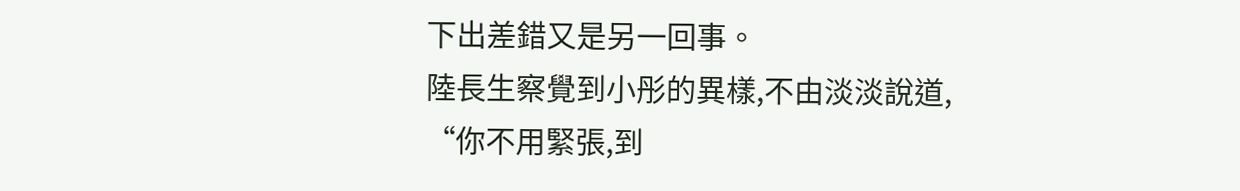下出差錯又是另一回事。
陸長生察覺到小彤的異樣,不由淡淡說道,
“你不用緊張,到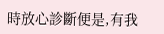時放心診斷便是,有我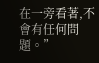在一旁看著,不會有任何問題。”